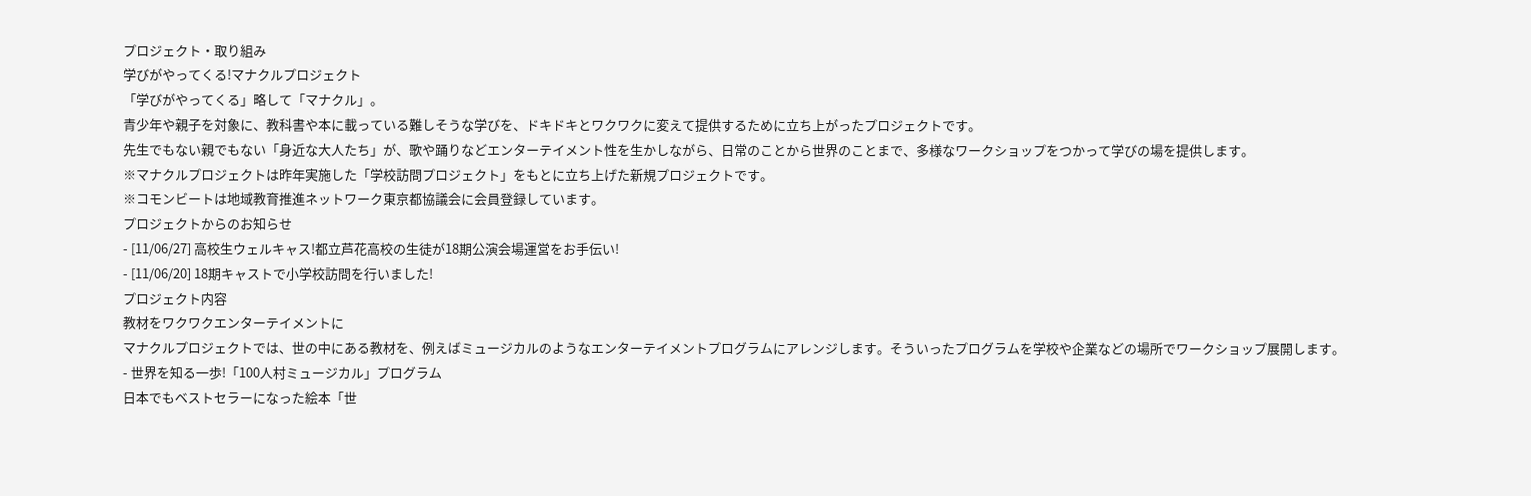プロジェクト・取り組み
学びがやってくる!マナクルプロジェクト
「学びがやってくる」略して「マナクル」。
青少年や親子を対象に、教科書や本に載っている難しそうな学びを、ドキドキとワクワクに変えて提供するために立ち上がったプロジェクトです。
先生でもない親でもない「身近な大人たち」が、歌や踊りなどエンターテイメント性を生かしながら、日常のことから世界のことまで、多様なワークショップをつかって学びの場を提供します。
※マナクルプロジェクトは昨年実施した「学校訪問プロジェクト」をもとに立ち上げた新規プロジェクトです。
※コモンビートは地域教育推進ネットワーク東京都協議会に会員登録しています。
プロジェクトからのお知らせ
- [11/06/27] 高校生ウェルキャス!都立芦花高校の生徒が18期公演会場運営をお手伝い!
- [11/06/20] 18期キャストで小学校訪問を行いました!
プロジェクト内容
教材をワクワクエンターテイメントに
マナクルプロジェクトでは、世の中にある教材を、例えばミュージカルのようなエンターテイメントプログラムにアレンジします。そういったプログラムを学校や企業などの場所でワークショップ展開します。
- 世界を知る一歩!「100人村ミュージカル」プログラム
日本でもベストセラーになった絵本「世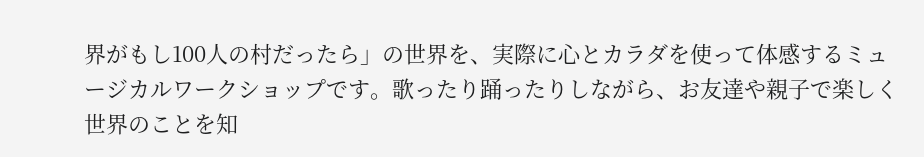界がもし100人の村だったら」の世界を、実際に心とカラダを使って体感するミュージカルワークショップです。歌ったり踊ったりしながら、お友達や親子で楽しく世界のことを知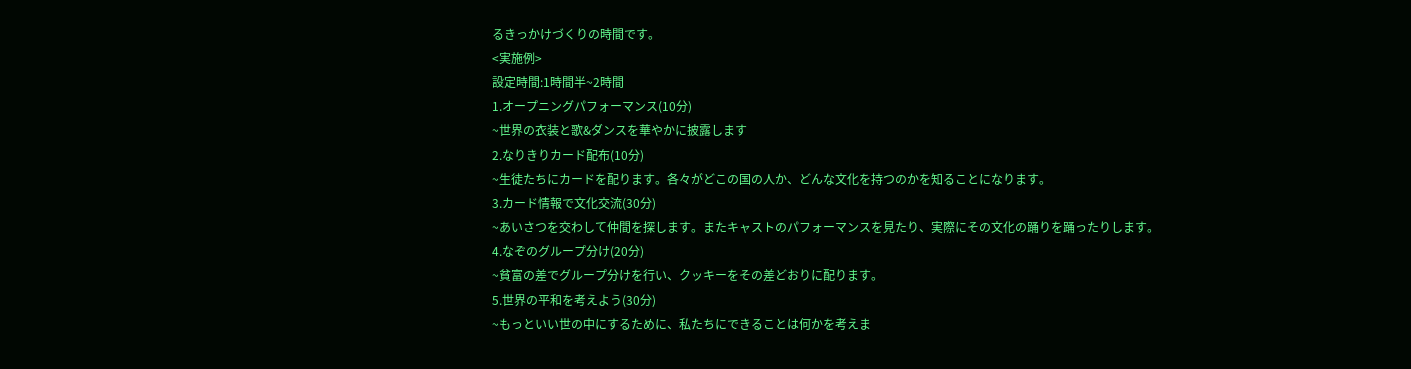るきっかけづくりの時間です。
<実施例>
設定時間:1時間半~2時間
1.オープニングパフォーマンス(10分)
~世界の衣装と歌&ダンスを華やかに披露します
2.なりきりカード配布(10分)
~生徒たちにカードを配ります。各々がどこの国の人か、どんな文化を持つのかを知ることになります。
3.カード情報で文化交流(30分)
~あいさつを交わして仲間を探します。またキャストのパフォーマンスを見たり、実際にその文化の踊りを踊ったりします。
4.なぞのグループ分け(20分)
~貧富の差でグループ分けを行い、クッキーをその差どおりに配ります。
5.世界の平和を考えよう(30分)
~もっといい世の中にするために、私たちにできることは何かを考えま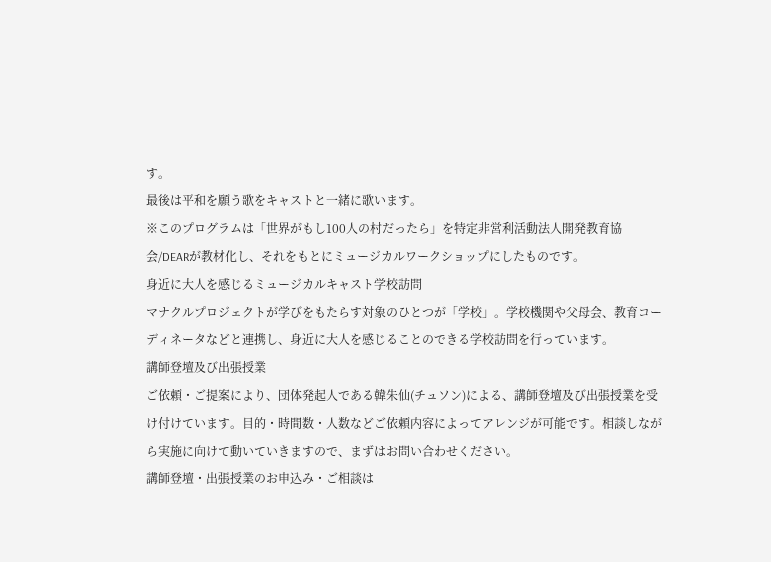す。
最後は平和を願う歌をキャストと一緒に歌います。
※このプログラムは「世界がもし100人の村だったら」を特定非営利活動法人開発教育協会/DEARが教材化し、それをもとにミュージカルワークショップにしたものです。
身近に大人を感じるミュージカルキャスト学校訪問
マナクルプロジェクトが学びをもたらす対象のひとつが「学校」。学校機関や父母会、教育コーディネータなどと連携し、身近に大人を感じることのできる学校訪問を行っています。
講師登壇及び出張授業
ご依頼・ご提案により、団体発起人である韓朱仙(チュソン)による、講師登壇及び出張授業を受け付けています。目的・時間数・人数などご依頼内容によってアレンジが可能です。相談しながら実施に向けて動いていきますので、まずはお問い合わせください。
講師登壇・出張授業のお申込み・ご相談は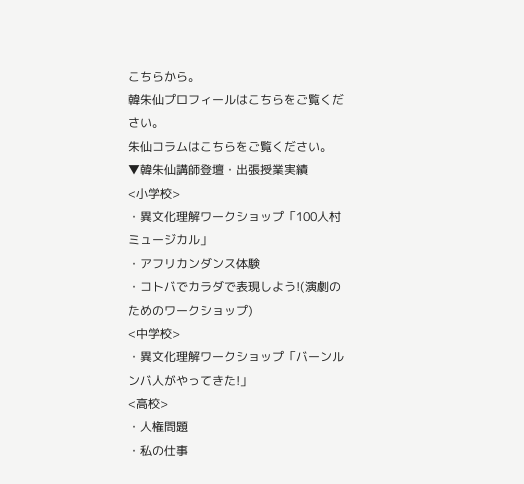こちらから。
韓朱仙プロフィールはこちらをご覧ください。
朱仙コラムはこちらをご覧ください。
▼韓朱仙講師登壇・出張授業実績
<小学校>
・異文化理解ワークショップ「100人村ミュージカル」
・アフリカンダンス体験
・コトバでカラダで表現しよう!(演劇のためのワークショップ)
<中学校>
・異文化理解ワークショップ「バーンルンバ人がやってきた!」
<高校>
・人権問題
・私の仕事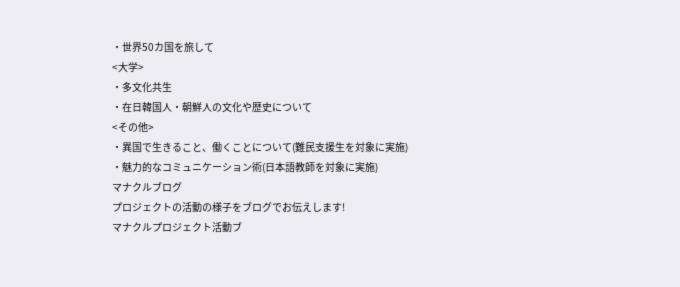・世界50カ国を旅して
<大学>
・多文化共生
・在日韓国人・朝鮮人の文化や歴史について
<その他>
・異国で生きること、働くことについて(難民支援生を対象に実施)
・魅力的なコミュニケーション術(日本語教師を対象に実施)
マナクルブログ
プロジェクトの活動の様子をブログでお伝えします!
マナクルプロジェクト活動ブ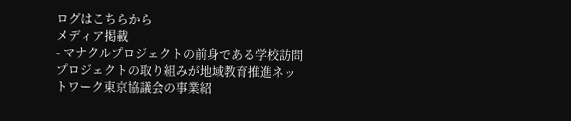ログはこちらから
メディア掲載
- マナクルプロジェクトの前身である学校訪問プロジェクトの取り組みが地域教育推進ネットワーク東京協議会の事業紹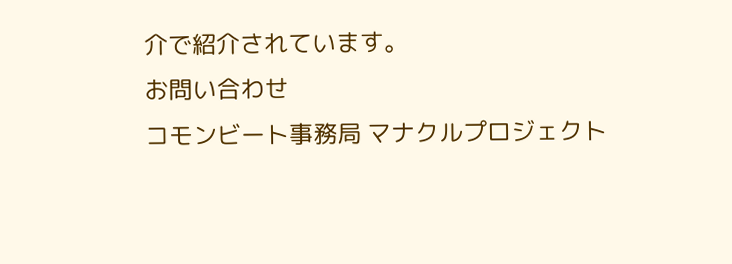介で紹介されています。
お問い合わせ
コモンビート事務局 マナクルプロジェクト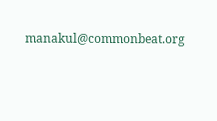manakul@commonbeat.org